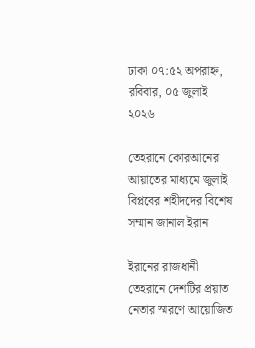ঢাকা ০৭:৫২ অপরাহ্ন, রবিবার, ০৫ জুলাই ২০২৬

তেহরানে কোরআনের আয়াতের মাধ্যমে জুলাই বিপ্লবের শহীদদের বিশেষ সম্মান জানাল ইরান

ইরানের রাজধানী তেহরানে দেশটির প্রয়াত নেতার স্মরণে আয়োজিত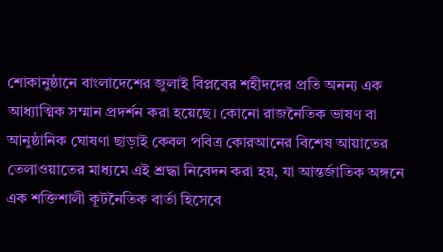শোকানুষ্ঠানে বাংলাদেশের জুলাই বিপ্লবের শহীদদের প্রতি অনন্য এক আধ্যাত্মিক সম্মান প্রদর্শন করা হয়েছে। কোনো রাজনৈতিক ভাষণ বা আনুষ্ঠানিক ঘোষণা ছাড়াই কেবল পবিত্র কোরআনের বিশেষ আয়াতের তেলাওয়াতের মাধ্যমে এই শ্রদ্ধা নিবেদন করা হয়, যা আন্তর্জাতিক অঙ্গনে এক শক্তিশালী কূটনৈতিক বার্তা হিসেবে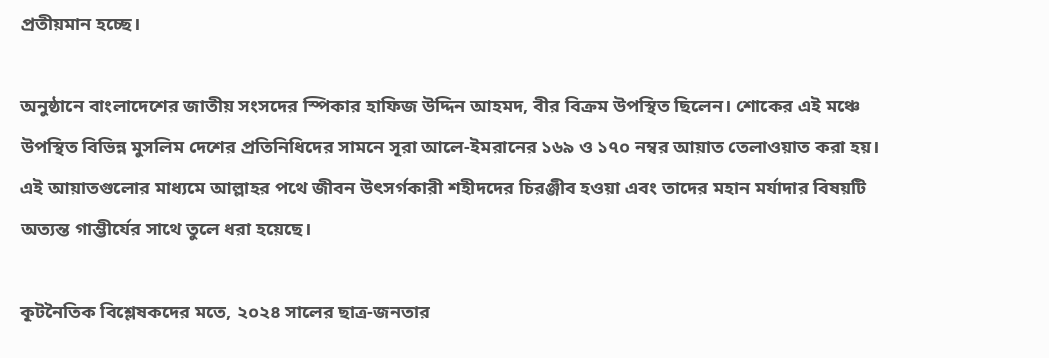প্রতীয়মান হচ্ছে।

অনুষ্ঠানে বাংলাদেশের জাতীয় সংসদের স্পিকার হাফিজ উদ্দিন আহমদ, বীর বিক্রম উপস্থিত ছিলেন। শোকের এই মঞ্চে উপস্থিত বিভিন্ন মুসলিম দেশের প্রতিনিধিদের সামনে সূরা আলে-ইমরানের ১৬৯ ও ১৭০ নম্বর আয়াত তেলাওয়াত করা হয়। এই আয়াতগুলোর মাধ্যমে আল্লাহর পথে জীবন উৎসর্গকারী শহীদদের চিরঞ্জীব হওয়া এবং তাদের মহান মর্যাদার বিষয়টি অত্যন্ত গাম্ভীর্যের সাথে তুলে ধরা হয়েছে।

কূটনৈতিক বিশ্লেষকদের মতে, ২০২৪ সালের ছাত্র-জনতার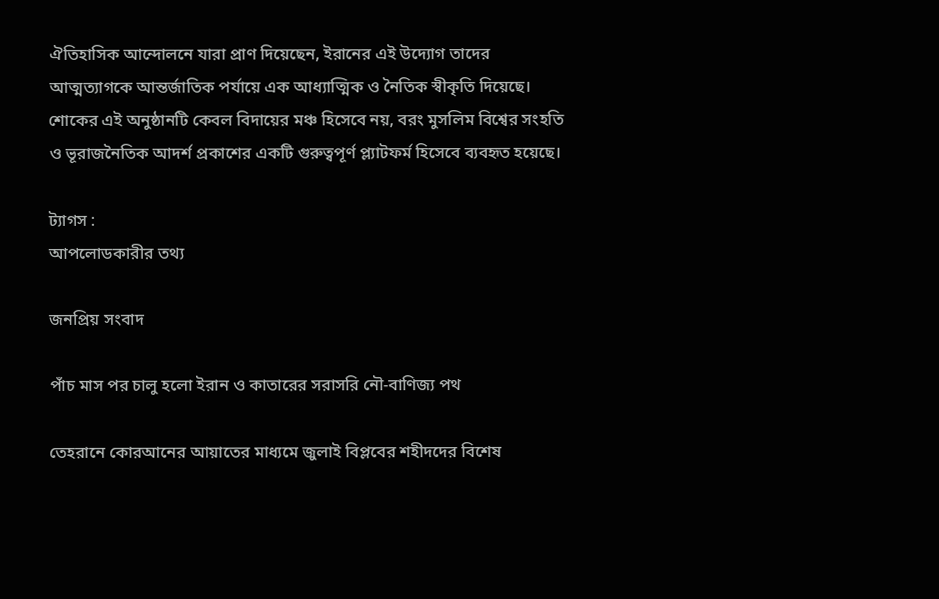ঐতিহাসিক আন্দোলনে যারা প্রাণ দিয়েছেন, ইরানের এই উদ্যোগ তাদের আত্মত্যাগকে আন্তর্জাতিক পর্যায়ে এক আধ্যাত্মিক ও নৈতিক স্বীকৃতি দিয়েছে। শোকের এই অনুষ্ঠানটি কেবল বিদায়ের মঞ্চ হিসেবে নয়, বরং মুসলিম বিশ্বের সংহতি ও ভূরাজনৈতিক আদর্শ প্রকাশের একটি গুরুত্বপূর্ণ প্ল্যাটফর্ম হিসেবে ব্যবহৃত হয়েছে।

ট্যাগস :
আপলোডকারীর তথ্য

জনপ্রিয় সংবাদ

পাঁচ মাস পর চালু হলো ইরান ও কাতারের সরাসরি নৌ-বাণিজ্য পথ

তেহরানে কোরআনের আয়াতের মাধ্যমে জুলাই বিপ্লবের শহীদদের বিশেষ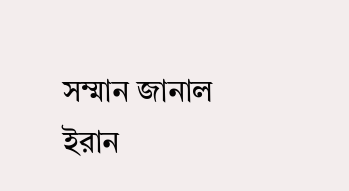সম্মান জানাল ইরান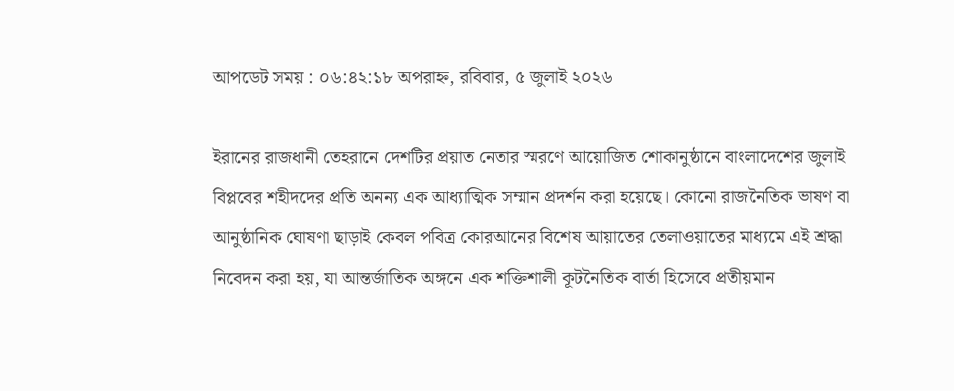আপডেট সময় : ০৬:৪২:১৮ অপরাহ্ন, রবিবার, ৫ জুলাই ২০২৬

ইরানের রাজধানী তেহরানে দেশটির প্রয়াত নেতার স্মরণে আয়োজিত শোকানুষ্ঠানে বাংলাদেশের জুলাই বিপ্লবের শহীদদের প্রতি অনন্য এক আধ্যাত্মিক সম্মান প্রদর্শন করা হয়েছে। কোনো রাজনৈতিক ভাষণ বা আনুষ্ঠানিক ঘোষণা ছাড়াই কেবল পবিত্র কোরআনের বিশেষ আয়াতের তেলাওয়াতের মাধ্যমে এই শ্রদ্ধা নিবেদন করা হয়, যা আন্তর্জাতিক অঙ্গনে এক শক্তিশালী কূটনৈতিক বার্তা হিসেবে প্রতীয়মান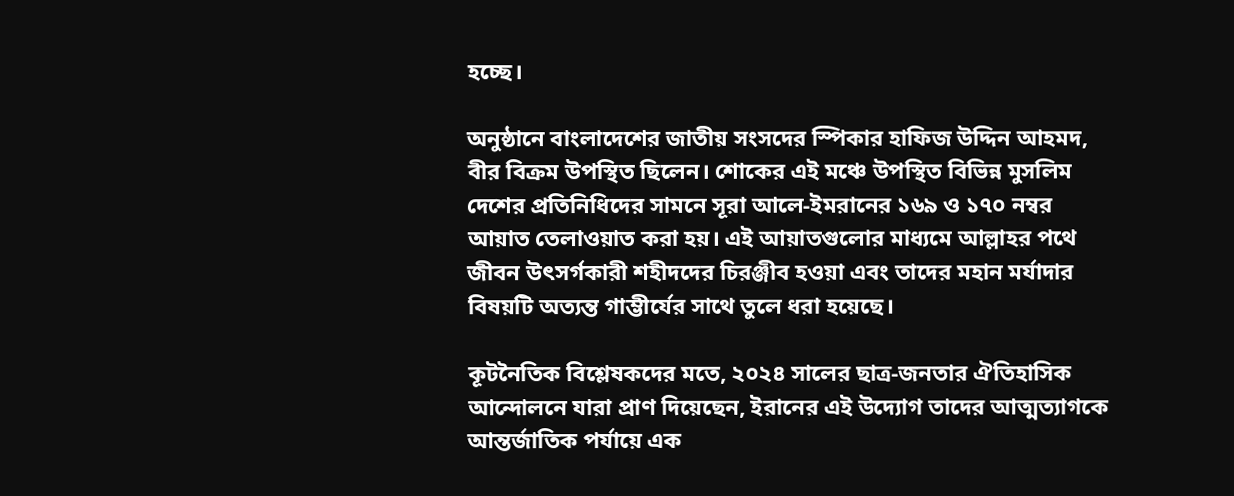হচ্ছে।

অনুষ্ঠানে বাংলাদেশের জাতীয় সংসদের স্পিকার হাফিজ উদ্দিন আহমদ, বীর বিক্রম উপস্থিত ছিলেন। শোকের এই মঞ্চে উপস্থিত বিভিন্ন মুসলিম দেশের প্রতিনিধিদের সামনে সূরা আলে-ইমরানের ১৬৯ ও ১৭০ নম্বর আয়াত তেলাওয়াত করা হয়। এই আয়াতগুলোর মাধ্যমে আল্লাহর পথে জীবন উৎসর্গকারী শহীদদের চিরঞ্জীব হওয়া এবং তাদের মহান মর্যাদার বিষয়টি অত্যন্ত গাম্ভীর্যের সাথে তুলে ধরা হয়েছে।

কূটনৈতিক বিশ্লেষকদের মতে, ২০২৪ সালের ছাত্র-জনতার ঐতিহাসিক আন্দোলনে যারা প্রাণ দিয়েছেন, ইরানের এই উদ্যোগ তাদের আত্মত্যাগকে আন্তর্জাতিক পর্যায়ে এক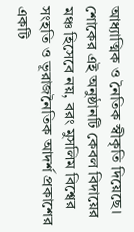আধ্যাত্মিক ও নৈতিক স্বীকৃতি দিয়েছে। শোকের এই অনুষ্ঠানটি কেবল বিদায়ের মঞ্চ হিসেবে নয়, বরং মুসলিম বিশ্বের সংহতি ও ভূরাজনৈতিক আদর্শ প্রকাশের একটি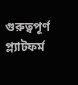গুরুত্বপূর্ণ প্ল্যাটফর্ম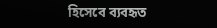হিসেবে ব্যবহৃত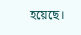হয়েছে।